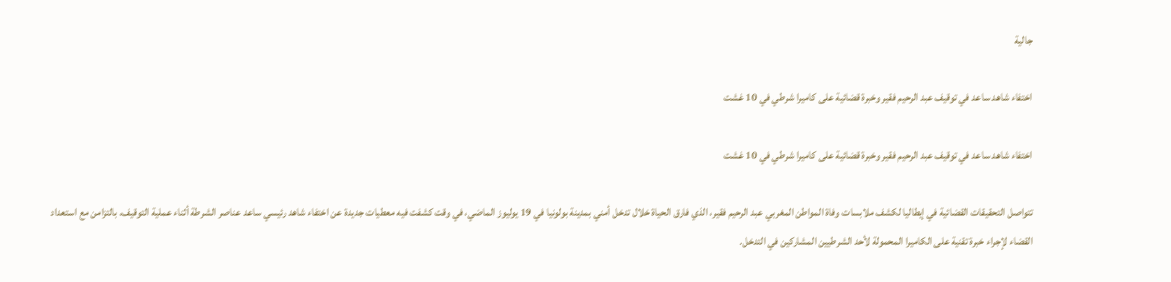جالية

اختفاء شاهد ساعد في توقيف عبد الرحيم فقير وخبرة قضائية على كاميرا شرطي في 10 غشت

اختفاء شاهد ساعد في توقيف عبد الرحيم فقير وخبرة قضائية على كاميرا شرطي في 10 غشت

تتواصل التحقيقات القضائية في إيطاليا لكشف ملابسات وفاة المواطن المغربي عبد الرحيم فقير، الذي فارق الحياة خلال تدخل أمني بمدينة بولونيا في 19 يوليوز الماضي، في وقت كشفت فيه معطيات جديدة عن اختفاء شاهد رئيسي ساعد عناصر الشرطة أثناء عملية التوقيف، بالتزامن مع استعداد القضاء لإجراء خبرة تقنية على الكاميرا المحمولة لأحد الشرطيين المشاركين في التدخل.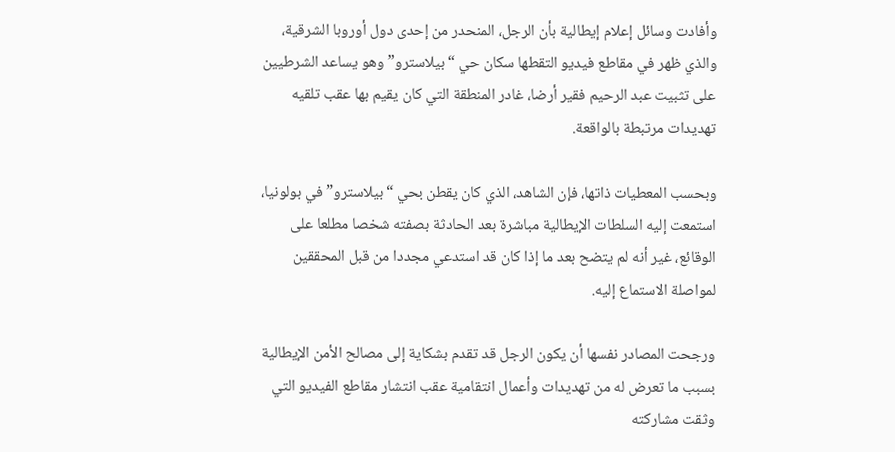وأفادت وسائل إعلام إيطالية بأن الرجل، المنحدر من إحدى دول أوروبا الشرقية، والذي ظهر في مقاطع فيديو التقطها سكان حي “بيلاسترو” وهو يساعد الشرطيين على تثبيت عبد الرحيم فقير أرضا، غادر المنطقة التي كان يقيم بها عقب تلقيه تهديدات مرتبطة بالواقعة.

وبحسب المعطيات ذاتها، فإن الشاهد، الذي كان يقطن بحي “بيلاسترو” في بولونيا، استمعت إليه السلطات الإيطالية مباشرة بعد الحادثة بصفته شخصا مطلعا على الوقائع، غير أنه لم يتضح بعد ما إذا كان قد استدعي مجددا من قبل المحققين لمواصلة الاستماع إليه.

ورجحت المصادر نفسها أن يكون الرجل قد تقدم بشكاية إلى مصالح الأمن الإيطالية بسبب ما تعرض له من تهديدات وأعمال انتقامية عقب انتشار مقاطع الفيديو التي وثقت مشاركته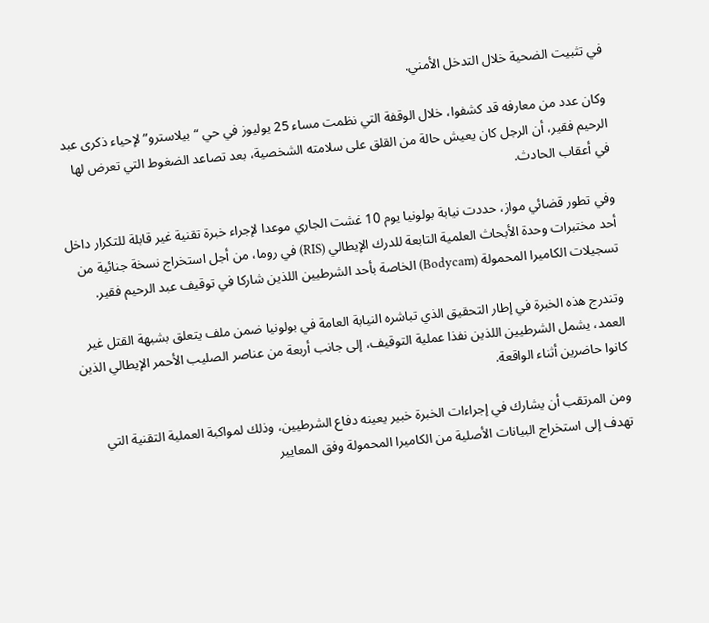في تثبيت الضحية خلال التدخل الأمني.

وكان عدد من معارفه قد كشفوا، خلال الوقفة التي نظمت مساء 25 يوليوز في حي “بيلاسترو” لإحياء ذكرى عبد الرحيم فقير، أن الرجل كان يعيش حالة من القلق على سلامته الشخصية، بعد تصاعد الضغوط التي تعرض لها في أعقاب الحادث.

وفي تطور قضائي مواز، حددت نيابة بولونيا يوم 10 غشت الجاري موعدا لإجراء خبرة تقنية غير قابلة للتكرار داخل أحد مختبرات وحدة الأبحاث العلمية التابعة للدرك الإيطالي (RIS) في روما، من أجل استخراج نسخة جنائية من تسجيلات الكاميرا المحمولة (Bodycam) الخاصة بأحد الشرطيين اللذين شاركا في توقيف عبد الرحيم فقير.

وتندرج هذه الخبرة في إطار التحقيق الذي تباشره النيابة العامة في بولونيا ضمن ملف يتعلق بشبهة القتل غير العمد، يشمل الشرطيين اللذين نفذا عملية التوقيف، إلى جانب أربعة من عناصر الصليب الأحمر الإيطالي الذين كانوا حاضرين أثناء الواقعة.

ومن المرتقب أن يشارك في إجراءات الخبرة خبير يعينه دفاع الشرطيين، وذلك لمواكبة العملية التقنية التي تهدف إلى استخراج البيانات الأصلية من الكاميرا المحمولة وفق المعايير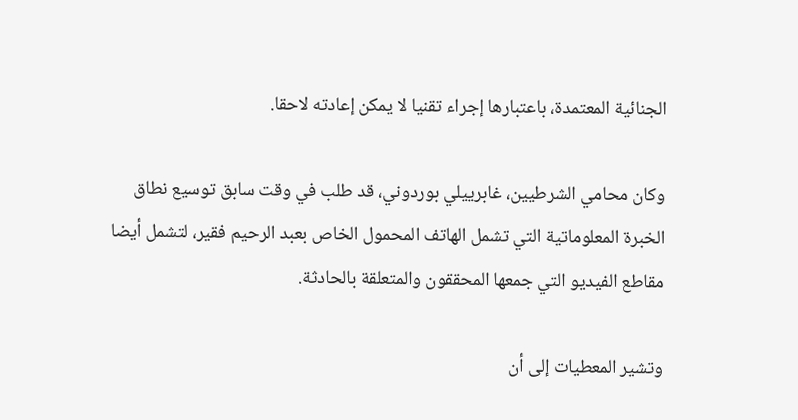الجنائية المعتمدة، باعتبارها إجراء تقنيا لا يمكن إعادته لاحقا.

وكان محامي الشرطيين، غابرييلي بوردوني، قد طلب في وقت سابق توسيع نطاق الخبرة المعلوماتية التي تشمل الهاتف المحمول الخاص بعبد الرحيم فقير، لتشمل أيضا مقاطع الفيديو التي جمعها المحققون والمتعلقة بالحادثة.

وتشير المعطيات إلى أن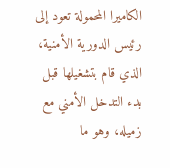الكاميرا المحمولة تعود إلى رئيس الدورية الأمنية، الذي قام بتشغيلها قبل بدء التدخل الأمني مع زميله، وهو ما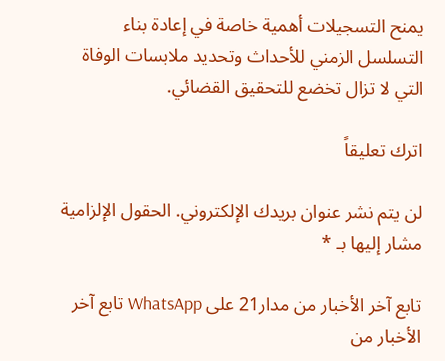يمنح التسجيلات أهمية خاصة في إعادة بناء التسلسل الزمني للأحداث وتحديد ملابسات الوفاة التي لا تزال تخضع للتحقيق القضائي.

اترك تعليقاً

لن يتم نشر عنوان بريدك الإلكتروني. الحقول الإلزامية مشار إليها بـ *

تابع آخر الأخبار من مدار21 على WhatsApp تابع آخر الأخبار من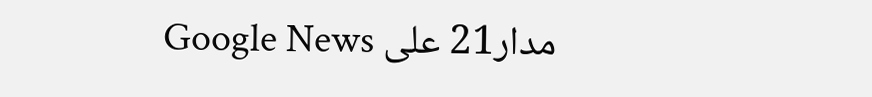مدار21 على Google News